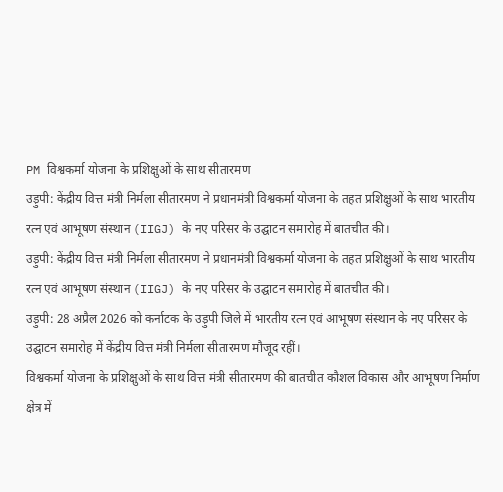PM विश्वकर्मा योजना के प्रशिक्षुओं के साथ सीतारमण
उड़ुपी: केंद्रीय वित्त मंत्री निर्मला सीतारमण ने प्रधानमंत्री विश्वकर्मा योजना के तहत प्रशिक्षुओं के साथ भारतीय रत्न एवं आभूषण संस्थान (IIGJ) के नए परिसर के उद्घाटन समारोह में बातचीत की।
उड़ुपी: केंद्रीय वित्त मंत्री निर्मला सीतारमण ने प्रधानमंत्री विश्वकर्मा योजना के तहत प्रशिक्षुओं के साथ भारतीय रत्न एवं आभूषण संस्थान (IIGJ) के नए परिसर के उद्घाटन समारोह में बातचीत की।
उड़ुपी: 28 अप्रैल 2026 को कर्नाटक के उड़ुपी जिले में भारतीय रत्न एवं आभूषण संस्थान के नए परिसर के उद्घाटन समारोह में केंद्रीय वित्त मंत्री निर्मला सीतारमण मौजूद रहीं।
विश्वकर्मा योजना के प्रशिक्षुओं के साथ वित्त मंत्री सीतारमण की बातचीत कौशल विकास और आभूषण निर्माण क्षेत्र में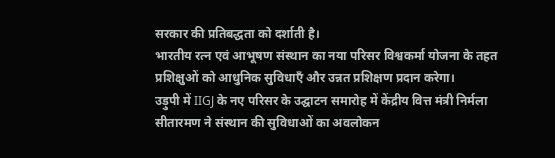सरकार की प्रतिबद्धता को दर्शाती है।
भारतीय रत्न एवं आभूषण संस्थान का नया परिसर विश्वकर्मा योजना के तहत प्रशिक्षुओं को आधुनिक सुविधाएँ और उन्नत प्रशिक्षण प्रदान करेगा।
उड़ुपी में IIGJ के नए परिसर के उद्घाटन समारोह में केंद्रीय वित्त मंत्री निर्मला सीतारमण ने संस्थान की सुविधाओं का अवलोकन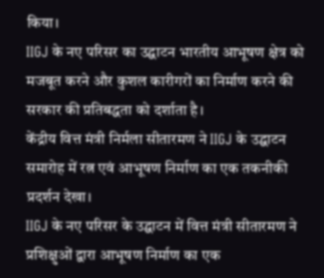किया।
IIGJ के नए परिसर का उद्घाटन भारतीय आभूषण क्षेत्र को मजबूत करने और कुशल कारीगरों का निर्माण करने की सरकार की प्रतिबद्धता को दर्शाता है।
केंद्रीय वित्त मंत्री निर्मला सीतारमण ने IIGJ के उद्घाटन समारोह में रत्न एवं आभूषण निर्माण का एक तकनीकी प्रदर्शन देखा।
IIGJ के नए परिसर के उद्घाटन में वित्त मंत्री सीतारमण ने प्रशिक्षुओं द्वारा आभूषण निर्माण का एक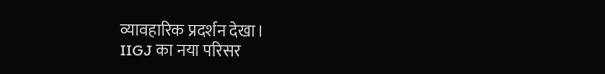व्यावहारिक प्रदर्शन देखा।
IIGJ का नया परिसर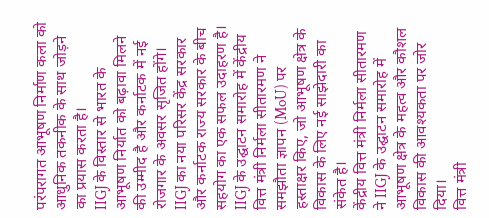परंपरागत आभूषण निर्माण कला को आधुनिक तकनीक के साथ जोड़ने का प्रयास करता है।
IIGJ के विस्तार से भारत के आभूषण निर्यात को बढ़ावा मिलने की उम्मीद है और कर्नाटक में नई रोजगार के अवसर सृजित होंगे।
IIGJ का नया परिसर केंद्र सरकार और कर्नाटक राज्य सरकार के बीच सहयोग का एक सफल उदाहरण है।
IIGJ के उद्घाटन समारोह में केंद्रीय वित्त मंत्री निर्मला सीतारमण ने समझौता ज्ञापन (MoU) पर हस्ताक्षर किए, जो आभूषण क्षेत्र के विकास के लिए नई साझेदारी का संकेत है।
केंद्रीय वित्त मंत्री निर्मला सीतारमण ने IIGJ के उद्घाटन समारोह में आभूषण क्षेत्र के महत्व और कौशल विकास की आवश्यकता पर जोर दिया।
वित्त मंत्री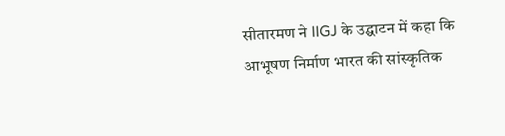सीतारमण ने IIGJ के उद्घाटन में कहा कि आभूषण निर्माण भारत की सांस्कृतिक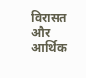विरासत और आर्थिक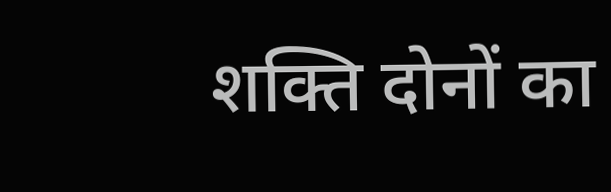शक्ति दोनों का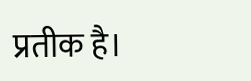प्रतीक है।